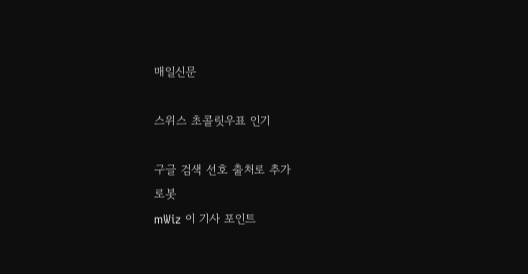매일신문

스위스 초콜릿우표 인기

구글 검색 선호 출처로 추가
로봇
mWiz 이 기사 포인트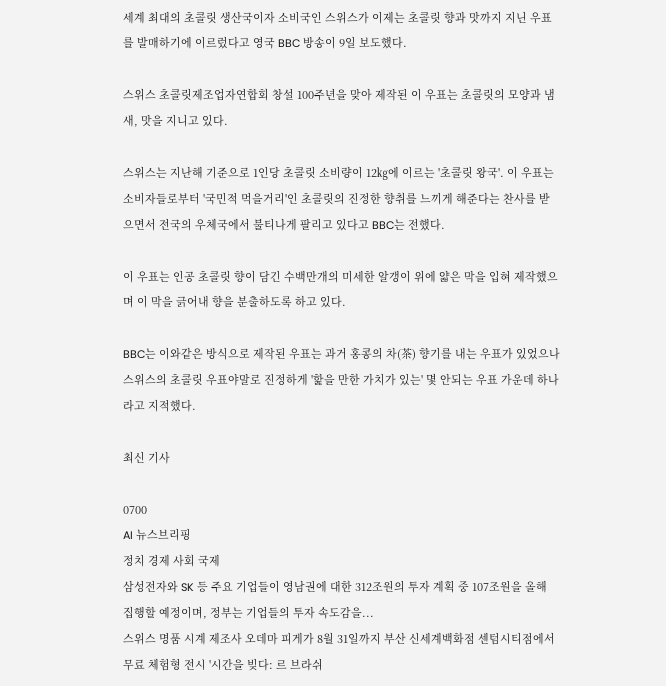세계 최대의 초콜릿 생산국이자 소비국인 스위스가 이제는 초콜릿 향과 맛까지 지닌 우표를 발매하기에 이르렀다고 영국 BBC 방송이 9일 보도했다.

스위스 초콜릿제조업자연합회 창설 100주년을 맞아 제작된 이 우표는 초콜릿의 모양과 냄새, 맛을 지니고 있다.

스위스는 지난해 기준으로 1인당 초콜릿 소비량이 12㎏에 이르는 '초콜릿 왕국'. 이 우표는 소비자들로부터 '국민적 먹을거리'인 초콜릿의 진정한 향취를 느끼게 해준다는 찬사를 받으면서 전국의 우체국에서 불티나게 팔리고 있다고 BBC는 전했다.

이 우표는 인공 초콜릿 향이 담긴 수백만개의 미세한 알갱이 위에 얇은 막을 입혀 제작했으며 이 막을 긁어내 향을 분출하도록 하고 있다.

BBC는 이와같은 방식으로 제작된 우표는 과거 홍콩의 차(茶) 향기를 내는 우표가 있었으나 스위스의 초콜릿 우표야말로 진정하게 '핥을 만한 가치가 있는' 몇 안되는 우표 가운데 하나라고 지적했다.

최신 기사

0700
AI 뉴스브리핑
정치 경제 사회 국제
삼성전자와 SK 등 주요 기업들이 영남권에 대한 312조원의 투자 계획 중 107조원을 올해 집행할 예정이며, 정부는 기업들의 투자 속도감을...
스위스 명품 시계 제조사 오데마 피게가 8월 31일까지 부산 신세계백화점 센텀시티점에서 무료 체험형 전시 '시간을 빚다: 르 브라쉬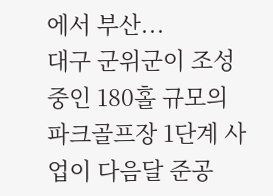에서 부산...
대구 군위군이 조성 중인 180홀 규모의 파크골프장 1단계 사업이 다음달 준공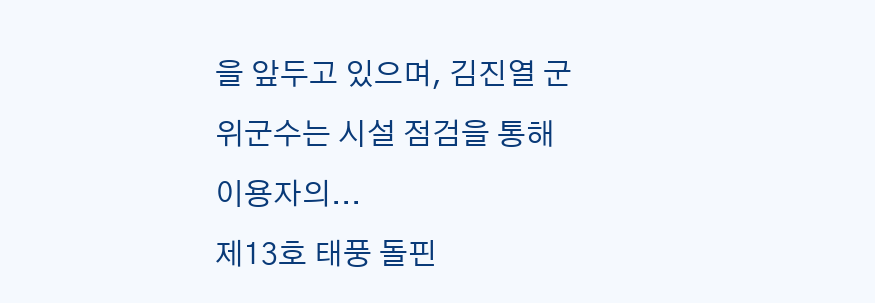을 앞두고 있으며, 김진열 군위군수는 시설 점검을 통해 이용자의...
제13호 태풍 돌핀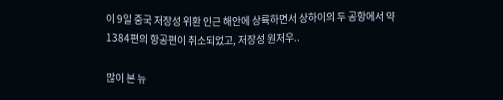이 9일 중국 저장성 위환 인근 해안에 상륙하면서 상하이의 두 공항에서 약 1384편의 항공편이 취소되었고, 저장성 원저우..

많이 본 뉴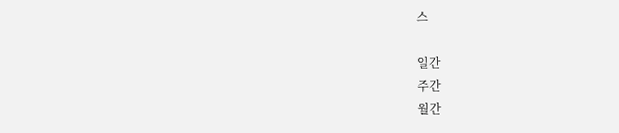스

일간
주간
월간